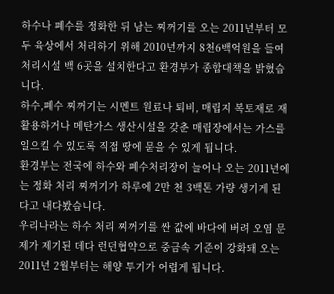하수나 폐수를 정화한 뒤 남는 찌꺼기를 오는 2011년부터 모두 육상에서 처리하기 위해 2010년까지 8천6백억원을 들여 처리시설 백 6곳을 설치한다고 환경부가 종합대책을 밝혔습니다.
하수,폐수 찌꺼기는 시멘트 원료나 퇴비, 매립지 복토재로 재활용하거나 메탄가스 생산시설을 갖춘 매립장에서는 가스를 일으킬 수 있도록 직접 땅에 묻을 수 있게 됩니다.
환경부는 전국에 하수와 폐수처리장이 늘어나 오는 2011년에는 정화 처리 찌꺼기가 하루에 2만 천 3백톤 가량 생기게 된다고 내다봤습니다.
우리나라는 하수 처리 찌꺼기를 싼 값에 바다에 버려 오염 문제가 제기된 데다 런던협약으로 중금속 기준이 강화돼 오는 2011년 2월부터는 해양 투기가 어렵게 됩니다.